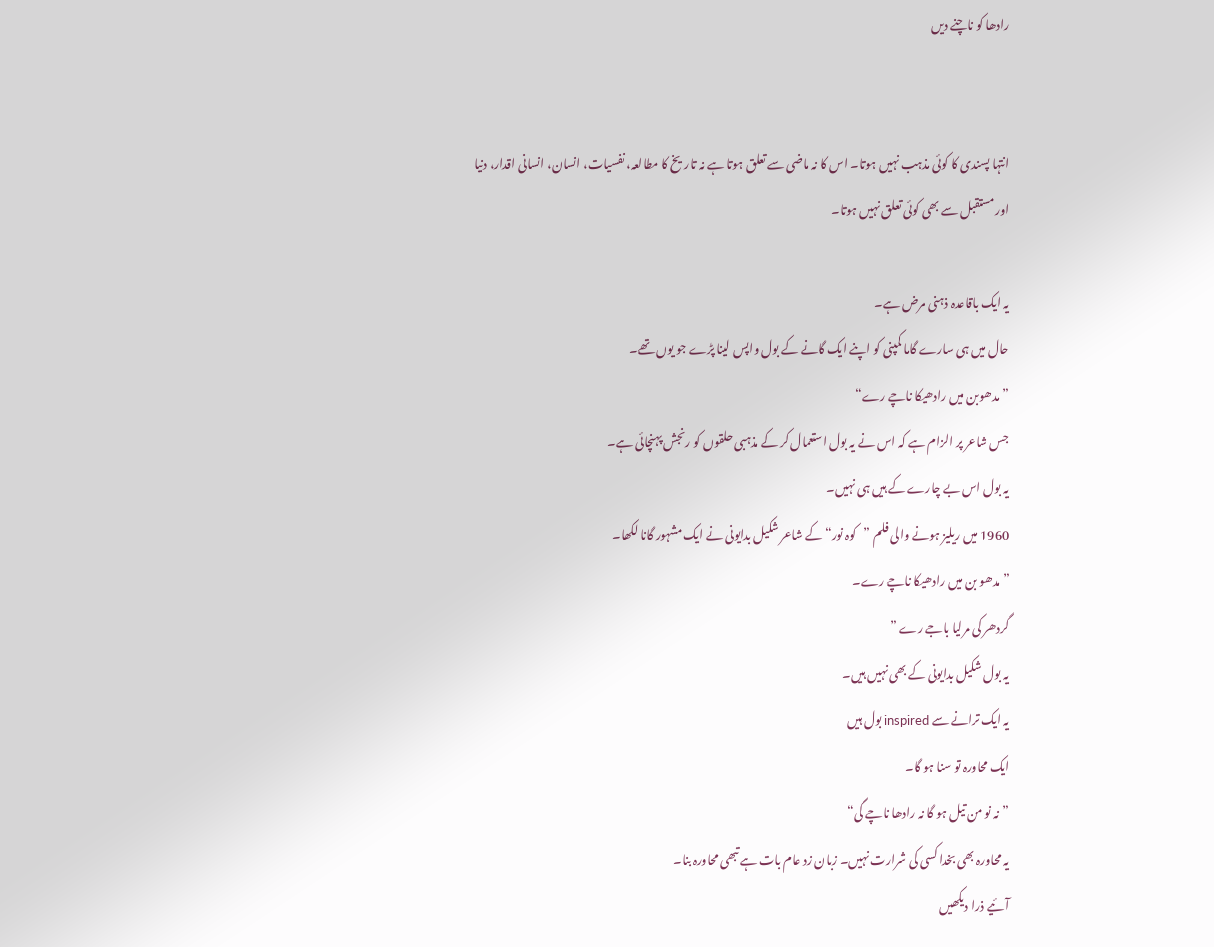رادھا کو ناچنے دیں


انتہا پسندی کا کوئی مذہب نہیں ہوتا۔ اس کا نہ ماضی سے تعلق ہوتا ہے نہ تاریخ کا مطالعہ، نفسیات، انسان، انسانی اقدار، دنیا اور مستقبل سے بھی کوئی تعلق نہیں ہوتا۔

یہ ایک باقاعدہ ذہنی مرض ہے۔
حال میں ہی سارے گاما کمپنی کو اپنے ایک گانے کے بول واپس لینا پڑے جو یوں تھے۔
” مدھوبن میں رادھیکا ناچے رے“
جس شاعر پر الزام ہے کہ اس نے یہ بول استعمال کر کے مذہبی حلقوں کو رنجش پہنچائی ہے۔
یہ بول اس بے چارے کے ہیں ہی نہیں۔
1960 میں ریلیز ہونے والی فلم ”کوہ نور“ کے شاعر شکیل بدایونی نے ایک مشہور گانا لکھا۔
” مدھو بن میں رادھیکا ناچے رے۔
گردھر کی مرلیا باجے رے ”
یہ بول شکیل بدایونی کے بھی نہیں ہیں۔
یہ ایک ترانے سے inspired بول ہیں
ایک محاورہ تو سنا ہو گا۔
”نہ نو من تیل ہو گا نہ رادھا ناچے گی“
یہ محاورہ بھی بخدا کسی کی شرارت نہیں۔ زبان زد عام بات ہے تبھی محاورہ بنا۔
آئیے ذرا دیکھیں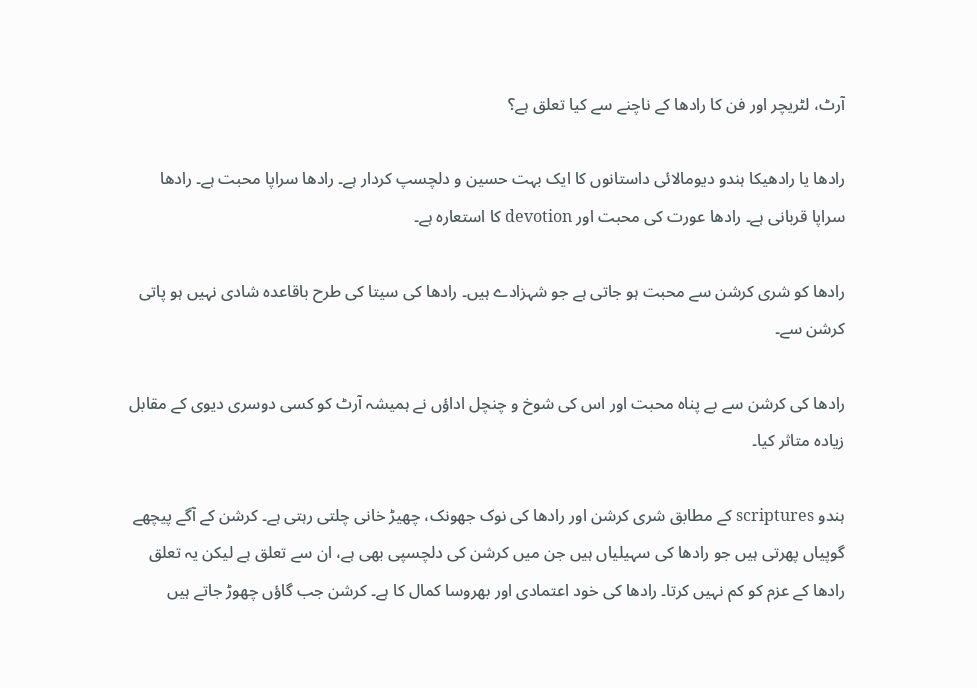آرٹ، لٹریچر اور فن کا رادھا کے ناچنے سے کیا تعلق ہے؟

رادھا یا رادھیکا ہندو دیومالائی داستانوں کا ایک بہت حسین و دلچسپ کردار ہے۔ رادھا سراپا محبت ہے۔ رادھا سراپا قربانی ہے۔ رادھا عورت کی محبت اور devotion کا استعارہ ہے۔

رادھا کو شری کرشن سے محبت ہو جاتی ہے جو شہزادے ہیں۔ رادھا کی سیتا کی طرح باقاعدہ شادی نہیں ہو پاتی کرشن سے۔

رادھا کی کرشن سے بے پناہ محبت اور اس کی شوخ و چنچل اداؤں نے ہمیشہ آرٹ کو کسی دوسری دیوی کے مقابل زیادہ متاثر کیا۔

ہندو scriptures کے مطابق شری کرشن اور رادھا کی نوک جھونک، چھیڑ خانی چلتی رہتی ہے۔ کرشن کے آگے پیچھے گوپیاں پھرتی ہیں جو رادھا کی سہیلیاں ہیں جن میں کرشن کی دلچسپی بھی ہے، ان سے تعلق ہے لیکن یہ تعلق رادھا کے عزم کو کم نہیں کرتا۔ رادھا کی خود اعتمادی اور بھروسا کمال کا ہے۔ کرشن جب گاؤں چھوڑ جاتے ہیں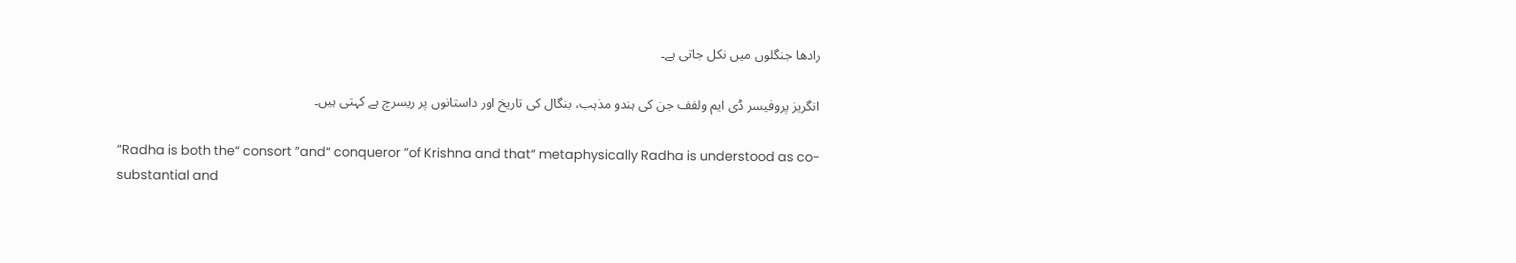رادھا جنگلوں میں نکل جاتی ہے۔

انگریز پروفیسر ڈی ایم ولفف جن کی ہندو مذہب، بنگال کی تاریخ اور داستانوں پر ریسرچ ہے کہتی ہیں۔

”Radha is both the“ consort ”and“ conqueror ”of Krishna and that“ metaphysically Radha is understood as co-substantial and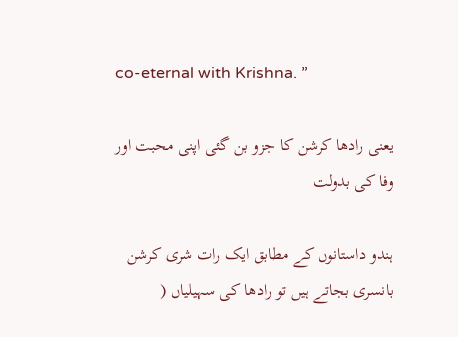co-eternal with Krishna. ”

یعنی رادھا کرشن کا جزو بن گئی اپنی محبت اور وفا کی بدولت

ہندو داستانوں کے مطابق ایک رات شری کرشن بانسری بجاتے ہیں تو رادھا کی سہیلیاں (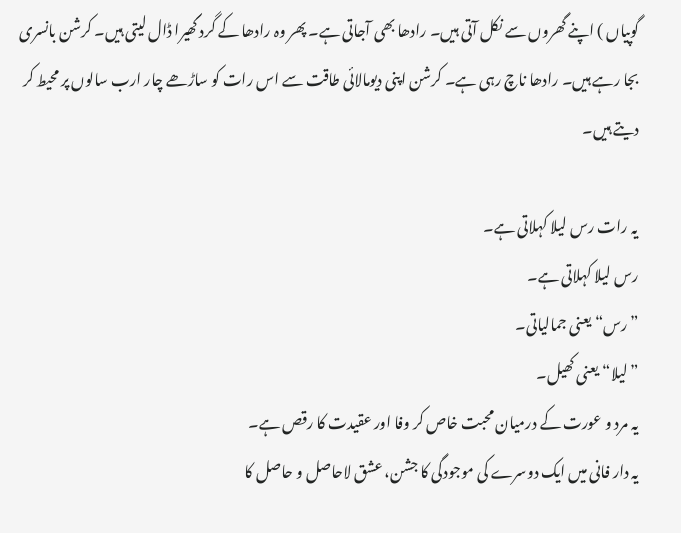گوپیاں ) اپنے گھروں سے نکل آتی ہیں۔ رادھا بھی آجاتی ہے۔ پھر وہ رادھا کے گرد گھیرا ڈال لیتی ہیں۔ کرشن بانسری بجا رہے ہیں۔ رادھا ناچ رہی ہے۔ کرشن اپنی دیومالائی طاقت سے اس رات کو ساڑھے چار ارب سالوں پر محیط کر دیتے ہیں۔

یہ رات رس لیلا کہلاتی ہے۔
رس لیلا کہلاتی ہے۔
” رس“ یعنی جمالیاتی۔
”لیلا“ یعنی کھیل۔
یہ مرد و عورت کے درمیان محبت خاص کر وفا اور عقیدت کا رقص ہے۔
یہ دار فانی میں ایک دوسرے کی موجودگی کا جشن، عشق لاحاصل و حاصل کا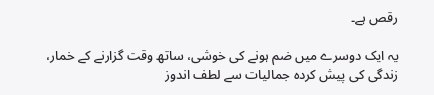رقص ہے۔

یہ ایک دوسرے میں ضم ہونے کی خوشی، ساتھ وقت گزارنے کے خمار، زندگی کی پیش کردہ جمالیات سے لطف اندوز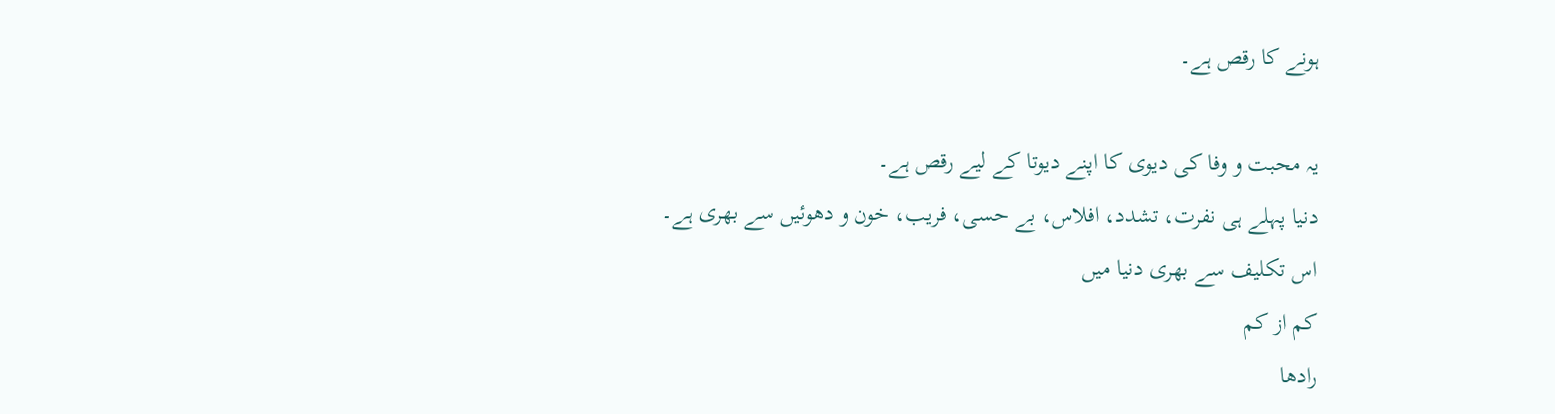ہونے کا رقص ہے۔

یہ محبت و وفا کی دیوی کا اپنے دیوتا کے لیے رقص ہے۔
دنیا پہلے ہی نفرت، تشدد، افلاس، بے حسی، فریب، خون و دھوئیں سے بھری ہے۔
اس تکلیف سے بھری دنیا میں
کم از کم
رادھا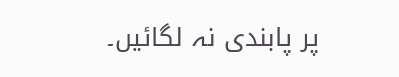پر پابندی نہ لگائیں۔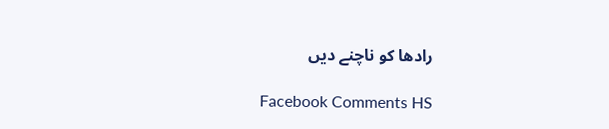رادھا کو ناچنے دیں

Facebook Comments HS